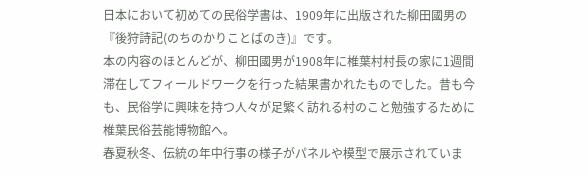日本において初めての民俗学書は、1909年に出版された柳田國男の『後狩詩記(のちのかりことばのき)』です。
本の内容のほとんどが、柳田國男が1908年に椎葉村村長の家に1週間滞在してフィールドワークを行った結果書かれたものでした。昔も今も、民俗学に興味を持つ人々が足繁く訪れる村のこと勉強するために椎葉民俗芸能博物館へ。
春夏秋冬、伝統の年中行事の様子がパネルや模型で展示されていま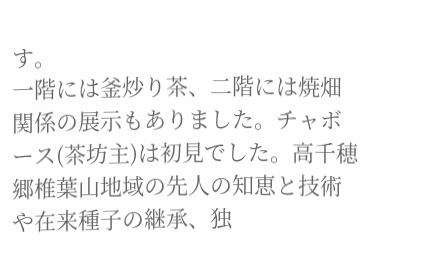す。
一階には釜炒り茶、二階には焼畑関係の展示もありました。チャボース(茶坊主)は初見でした。高千穂郷椎葉山地域の先人の知恵と技術や在来種子の継承、独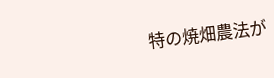特の焼畑農法が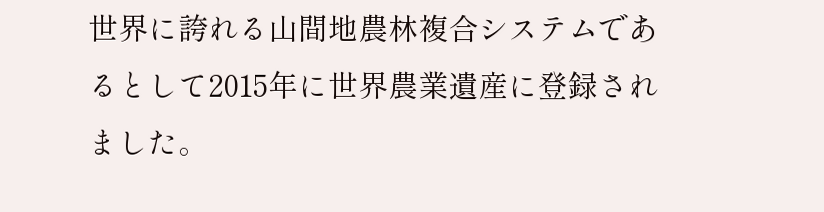世界に誇れる山間地農林複合システムであるとして2015年に世界農業遺産に登録されました。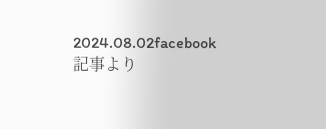2024.08.02facebook記事より